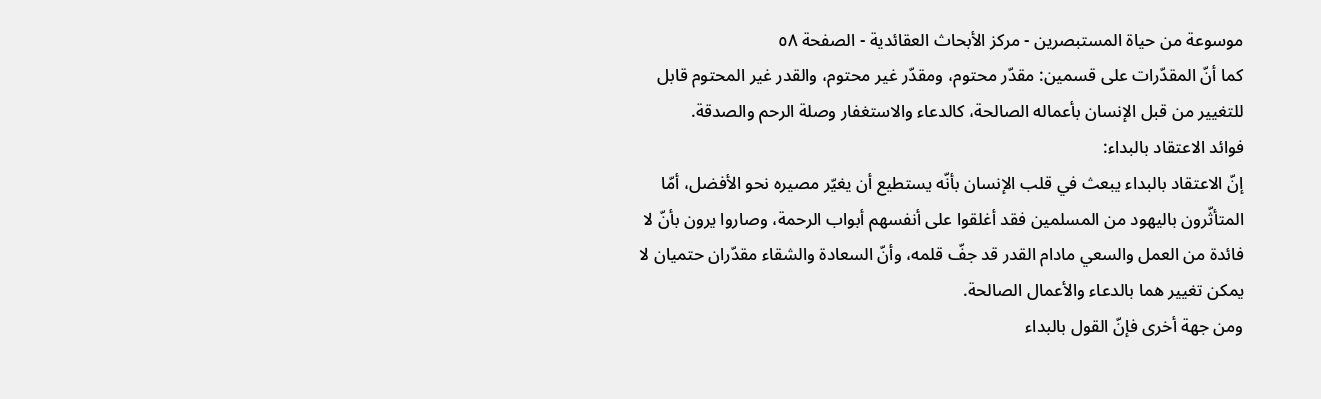موسوعة من حياة المستبصرين - مركز الأبحاث العقائدية - الصفحة ٥٨
كما أنّ المقدّرات على قسمين: مقدّر محتوم، ومقدّر غير محتوم، والقدر غير المحتوم قابل للتغيير من قبل الإنسان بأعماله الصالحة، كالدعاء والاستغفار وصلة الرحم والصدقة.
فوائد الاعتقاد بالبداء:
إنّ الاعتقاد بالبداء يبعث في قلب الإنسان بأنّه يستطيع أن يغيّر مصيره نحو الأفضل، أمّا المتأثّرون باليهود من المسلمين فقد أغلقوا على أنفسهم أبواب الرحمة، وصاروا يرون بأنّ لا فائدة من العمل والسعي مادام القدر قد جفّ قلمه، وأنّ السعادة والشقاء مقدّران حتميان لا يمكن تغيير هما بالدعاء والأعمال الصالحة.
ومن جهة أخرى فإنّ القول بالبداء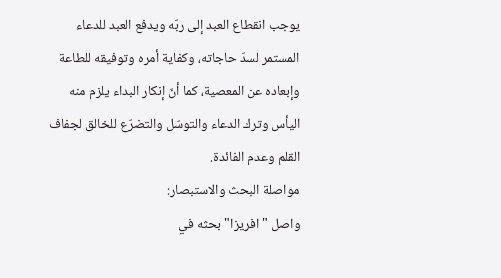يوجب انقطاع العبد إلى ربّه ويدفع العبد للدعاء المستمر لسدّ حاجاته، وكفاية أمره وتوفيقه للطاعة وإبعاده عن المعصية، كما أنّ إنكار البداء يلزم منه اليأس وترك الدعاء والتوسّل والتضرّع للخالق لجفاف القلم وعدم الفائدة.
مواصلة البحث والاستبصار:
واصل "افريزا" بحثه في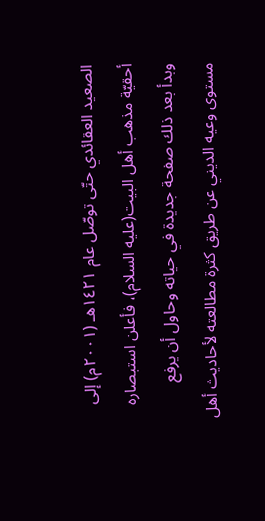الصعيد العقائدي حتّى توصّل عام ١٤٢١هـ (٢٠٠١م) إلى أحقيّة مذهب أهل البيت(عليه السلام)، فأعلن استبصاره وبدأ بعد ذلك صفحة جديدة في حياته وحاول أن يرفع مستوى وعيه الديني عن طريق كثرة مطالعته لأحاديث أهل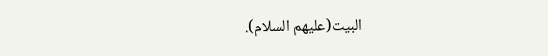البيت(عليهم السلام).